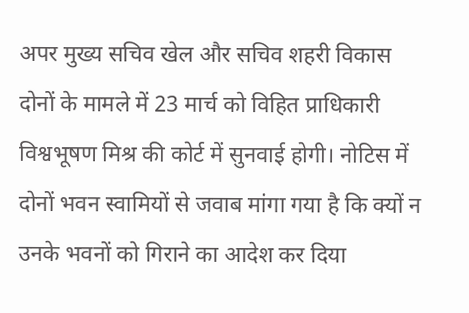अपर मुख्य सचिव खेल और सचिव शहरी विकास दोनों के मामले में 23 मार्च को विहित प्राधिकारी विश्वभूषण मिश्र की कोर्ट में सुनवाई होगी। नोटिस में दोनों भवन स्वामियों से जवाब मांगा गया है कि क्यों न उनके भवनों को गिराने का आदेश कर दिया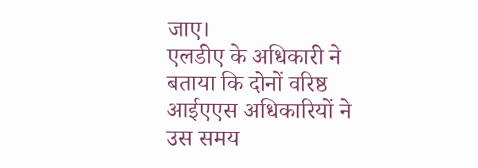जाए।
एलडीए के अधिकारी ने बताया कि दोनों वरिष्ठ आईएएस अधिकारियों ने उस समय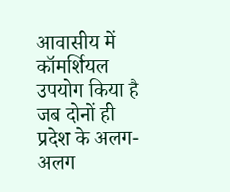आवासीय में कॉमर्शियल उपयोग किया है जब दोनों ही प्रदेश के अलग-अलग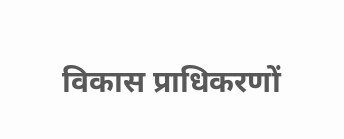विकास प्राधिकरणों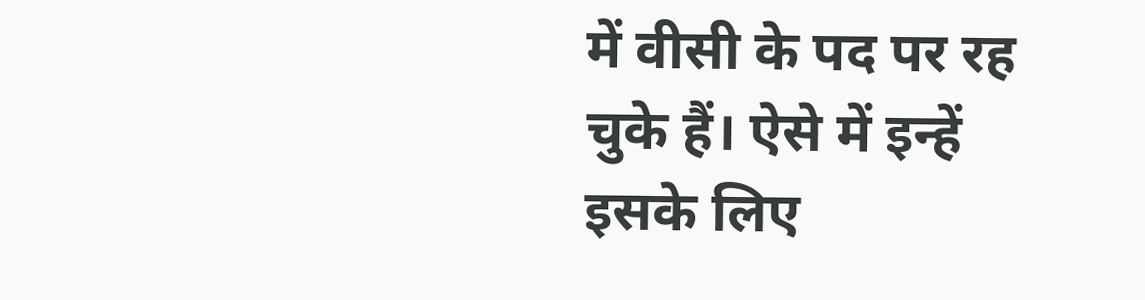में वीसी के पद पर रह चुके हैं। ऐसे में इन्हें इसके लिए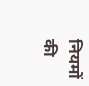नियमों की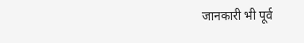जानकारी भी पूर्व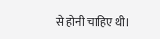से होनी चाहिए थी।